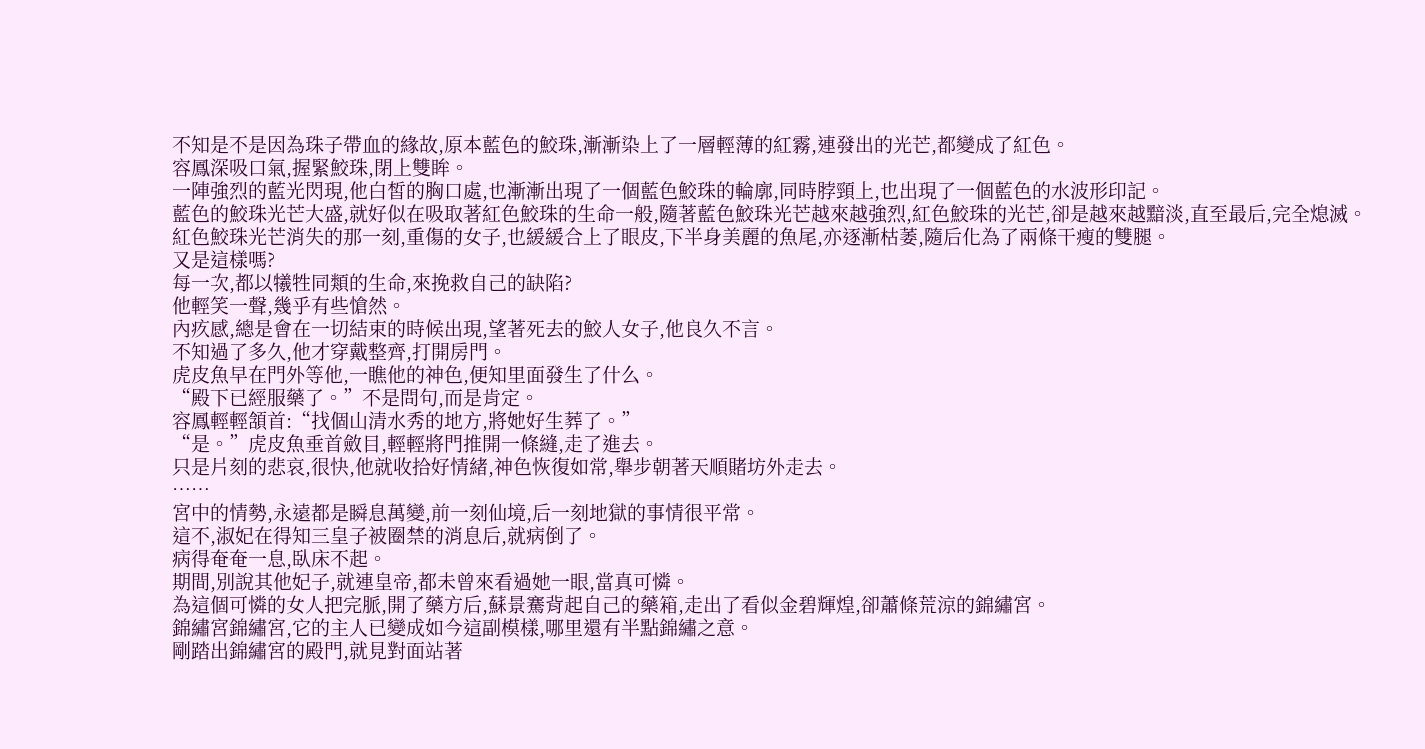不知是不是因為珠子帶血的緣故,原本藍色的鮫珠,漸漸染上了一層輕薄的紅霧,連發出的光芒,都變成了紅色。
容鳳深吸口氣,握緊鮫珠,閉上雙眸。
一陣強烈的藍光閃現,他白皙的胸口處,也漸漸出現了一個藍色鮫珠的輪廓,同時脖頸上,也出現了一個藍色的水波形印記。
藍色的鮫珠光芒大盛,就好似在吸取著紅色鮫珠的生命一般,隨著藍色鮫珠光芒越來越強烈,紅色鮫珠的光芒,卻是越來越黯淡,直至最后,完全熄滅。
紅色鮫珠光芒消失的那一刻,重傷的女子,也緩緩合上了眼皮,下半身美麗的魚尾,亦逐漸枯萎,隨后化為了兩條干瘦的雙腿。
又是這樣嗎?
每一次,都以犧牲同類的生命,來挽救自己的缺陷?
他輕笑一聲,幾乎有些愴然。
內疚感,總是會在一切結束的時候出現,望著死去的鮫人女子,他良久不言。
不知過了多久,他才穿戴整齊,打開房門。
虎皮魚早在門外等他,一瞧他的神色,便知里面發生了什么。
“殿下已經服藥了。”不是問句,而是肯定。
容鳳輕輕頷首:“找個山清水秀的地方,將她好生葬了。”
“是。”虎皮魚垂首斂目,輕輕將門推開一條縫,走了進去。
只是片刻的悲哀,很快,他就收拾好情緒,神色恢復如常,舉步朝著天順賭坊外走去。
……
宮中的情勢,永遠都是瞬息萬變,前一刻仙境,后一刻地獄的事情很平常。
這不,淑妃在得知三皇子被圈禁的消息后,就病倒了。
病得奄奄一息,臥床不起。
期間,別說其他妃子,就連皇帝,都未曾來看過她一眼,當真可憐。
為這個可憐的女人把完脈,開了藥方后,蘇景騫背起自己的藥箱,走出了看似金碧輝煌,卻蕭條荒涼的錦繡宮。
錦繡宮錦繡宮,它的主人已變成如今這副模樣,哪里還有半點錦繡之意。
剛踏出錦繡宮的殿門,就見對面站著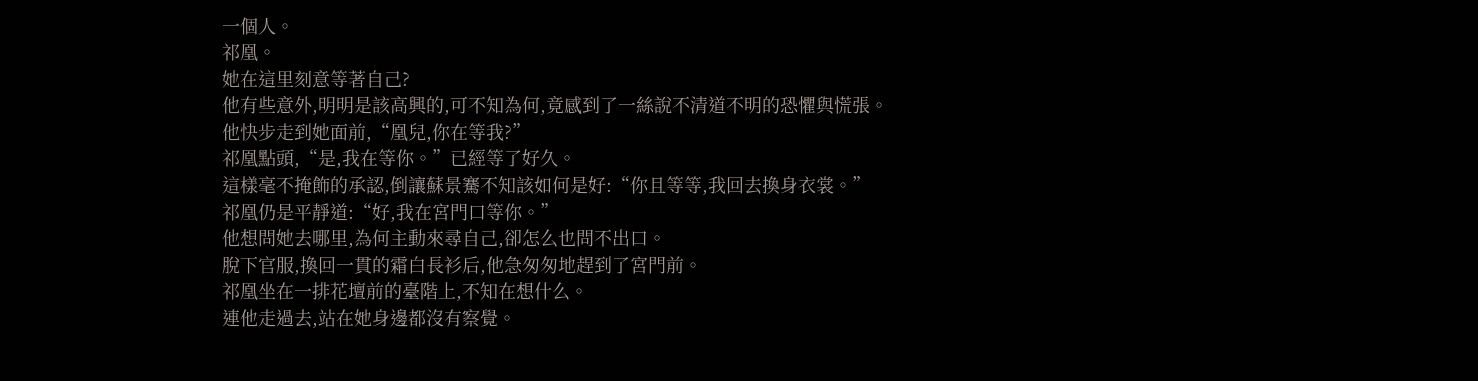一個人。
祁凰。
她在這里刻意等著自己?
他有些意外,明明是該高興的,可不知為何,竟感到了一絲說不清道不明的恐懼與慌張。
他快步走到她面前,“凰兒,你在等我?”
祁凰點頭,“是,我在等你。”已經等了好久。
這樣毫不掩飾的承認,倒讓蘇景騫不知該如何是好:“你且等等,我回去換身衣裳。”
祁凰仍是平靜道:“好,我在宮門口等你。”
他想問她去哪里,為何主動來尋自己,卻怎么也問不出口。
脫下官服,換回一貫的霜白長衫后,他急匆匆地趕到了宮門前。
祁凰坐在一排花壇前的臺階上,不知在想什么。
連他走過去,站在她身邊都沒有察覺。